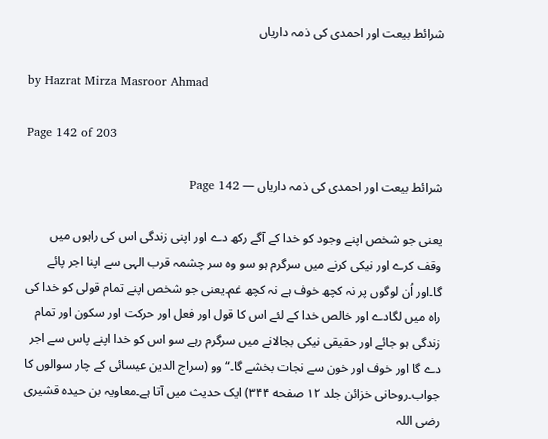شرائط بیعت اور احمدی کی ذمہ داریاں

by Hazrat Mirza Masroor Ahmad

Page 142 of 203

شرائط بیعت اور احمدی کی ذمہ داریاں — Page 142

یعنی جو شخص اپنے وجود کو خدا کے آگے رکھ دے اور اپنی زندگی اس کی راہوں میں وقف کرے اور نیکی کرنے میں سرگرم ہو سو وہ سر چشمہ قرب الہی سے اپنا اجر پائے گا۔اور اُن لوگوں پر نہ کچھ خوف ہے نہ کچھ غم۔یعنی جو شخص اپنے تمام قولی کو خدا کی راہ میں لگادے اور خالص خدا کے لئے اس کا قول اور فعل اور حرکت اور سکون اور تمام زندگی ہو جائے اور حقیقی نیکی بجالانے میں سرگرم رہے سو اس کو خدا اپنے پاس سے اجر دے گا اور خوف اور خون سے نجات بخشے گا۔“ وو (سراج الدین عیسائی کے چار سوالوں کا جواب۔روحانی خزائن جلد ۱۲ صفحه ۳۴۴) ایک حدیث میں آتا ہے۔معاویہ بن حیدہ قشیری رضی اللہ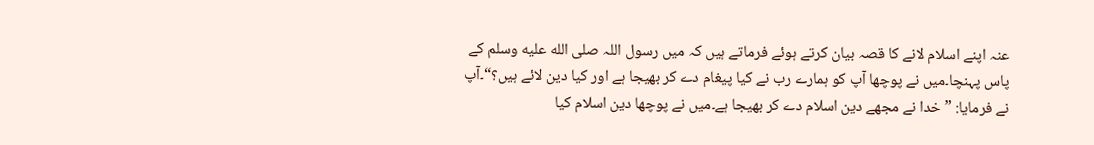عنہ اپنے اسلام لانے کا قصہ بیان کرتے ہوئے فرماتے ہیں کہ میں رسول اللہ صلى الله عليه وسلم کے پاس پہنچا۔میں نے پوچھا آپ کو ہمارے رب نے کیا پیغام دے کر بھیجا ہے اور کیا دین لائے ہیں؟“۔آپ نے فرمایا: ” خدا نے مجھے دین اسلام دے کر بھیجا ہے۔میں نے پوچھا دین اسلام کیا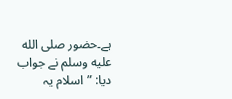ہے۔حضور صلى الله عليه وسلم نے جواب دیا: ”اسلام یہ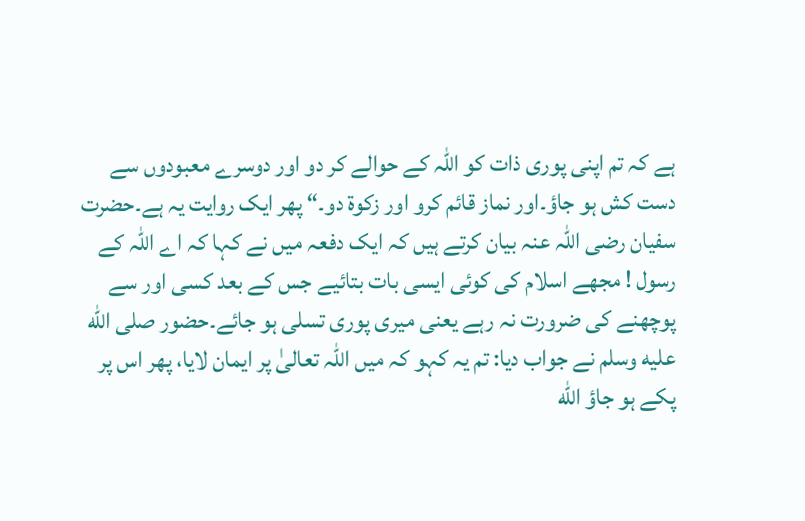ہے کہ تم اپنی پوری ذات کو اللہ کے حوالے کر دو اور دوسرے معبودوں سے دست کش ہو جاؤ۔اور نماز قائم کرو اور زکوۃ دو۔“ پھر ایک روایت یہ ہے۔حضرت سفیان رضی اللہ عنہ بیان کرتے ہیں کہ ایک دفعہ میں نے کہا کہ اے اللہ کے رسول ! مجھے اسلام کی کوئی ایسی بات بتائیے جس کے بعد کسی اور سے پوچھنے کی ضرورت نہ رہے یعنی میری پوری تسلی ہو جائے۔حضور صلى الله عليه وسلم نے جواب دیا: تم یہ کہو کہ میں اللہ تعالیٰ پر ایمان لایا، پھر اس پر پکے ہو جاؤ الله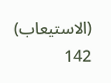(الاستيعاب) 142